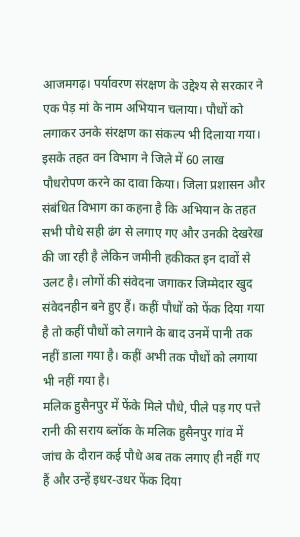आजमगढ़। पर्यावरण संरक्षण के उद्देश्य से सरकार ने एक पेड़ मां के नाम अभियान चलाया। पौधों को लगाकर उनके संरक्षण का संकल्प भी दिलाया गया। इसके तहत वन विभाग ने जिले में 60 लाख पौधरोपण करने का दावा किया। जिला प्रशासन और संबंधित विभाग का कहना है कि अभियान के तहत सभी पौधे सही ढंग से लगाए गए और उनकी देखरेख की जा रही है लेकिन जमीनी हकीकत इन दावों से उलट है। लोगों की संवेदना जगाकर जिम्मेदार खुद संवेदनहीन बने हुए हैं। कहीं पौधों को फेंक दिया गया है तो कहीं पौधों को लगाने के बाद उनमें पानी तक नहीं डाला गया है। कहीं अभी तक पौधों को लगाया भी नहीं गया है।
मलिक हुसैनपुर में फेंके मिले पौधे, पीले पड़ गए पत्ते
रानी की सराय ब्लॉक के मलिक हुसैनपुर गांव में जांच के दौरान कई पौधे अब तक लगाए ही नहीं गए हैं और उन्हें इधर-उधर फेंक दिया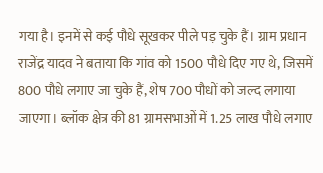गया है। इनमें से कई पौधे सूखकर पीले पड़ चुके हैं। ग्राम प्रधान राजेंद्र यादव ने बताया कि गांव को 1500 पौधे दिए गए थे, जिसमें 800 पौधे लगाए जा चुके हैं, शेष 700 पौधों को जल्द लगाया जाएगा। ब्लॉक क्षेत्र की 81 ग्रामसभाओं में 1.25 लाख पौधे लगाए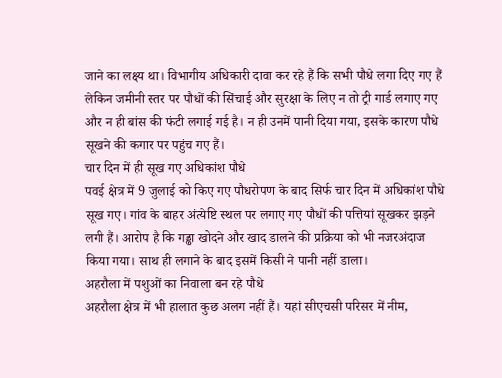जाने का लक्ष्य था। विभागीय अधिकारी दावा कर रहे हैं कि सभी पौधे लगा दिए गए हैं लेकिन जमीनी स्तर पर पौधों की सिंचाई और सुरक्षा के लिए न तो ट्री गार्ड लगाए गए और न ही बांस की फंटी लगाई गई है। न ही उनमें पानी दिया गया, इसके कारण पौधे सूखने की कगार पर पहुंच गए हैं।
चार दिन में ही सूख गए अधिकांश पौधे
पवई क्षेत्र में 9 जुलाई को किए गए पौधरोपण के बाद सिर्फ चार दिन में अधिकांश पौधे सूख गए। गांव के बाहर अंत्येष्टि स्थल पर लगाए गए पौधों की पत्तियां सूखकर झड़ने लगी हैं। आरोप है कि गड्ढा खोदने और खाद डालने की प्रक्रिया को भी नजरअंदाज किया गया। साथ ही लगाने के बाद इसमें किसी ने पानी नहीं डाला।
अहरौला में पशुओं का निवाला बन रहे पौधे
अहरौला क्षेत्र में भी हालात कुछ अलग नहीं हैं। यहां सीएचसी परिसर में नीम,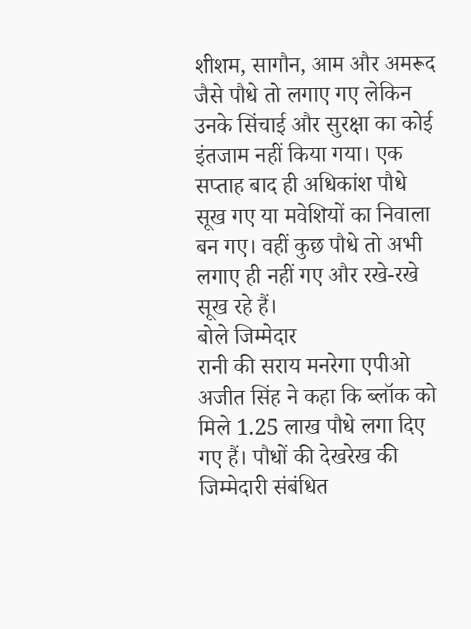शीशम, सागौन, आम और अमरूद जैसे पौधे तो लगाए गए लेकिन उनके सिंचाई और सुरक्षा का कोई इंतजाम नहीं किया गया। एक सप्ताह बाद ही अधिकांश पौधे सूख गए या मवेशियों का निवाला बन गए। वहीं कुछ पौधे तो अभी लगाए ही नहीं गए और रखे-रखे सूख रहे हैं।
बोले जिम्मेदार
रानी की सराय मनरेगा एपीओ अजीत सिंह ने कहा कि ब्लॉक को मिले 1.25 लाख पौधे लगा दिए गए हैं। पौधों की देखरेख की जिम्मेदारी संबंधित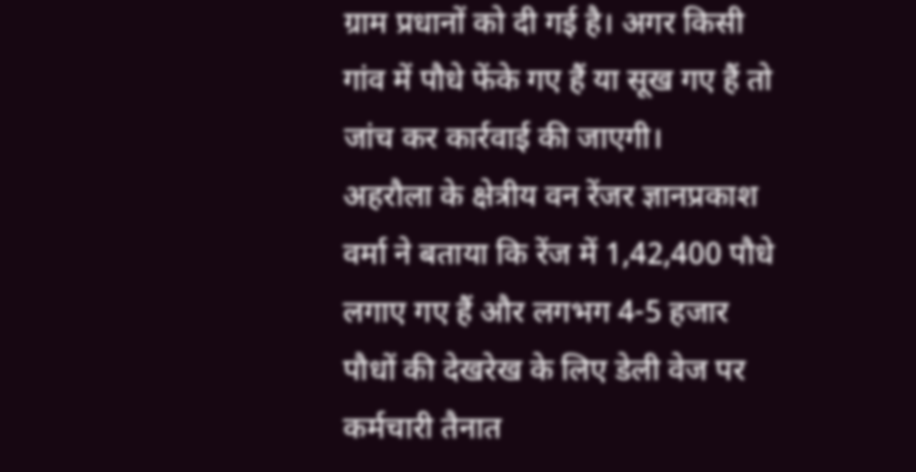ग्राम प्रधानों को दी गई है। अगर किसी गांव में पौधे फेंके गए हैं या सूख गए हैं तो जांच कर कार्रवाई की जाएगी।
अहरौला के क्षेत्रीय वन रेंजर ज्ञानप्रकाश वर्मा ने बताया कि रेंज में 1,42,400 पौधे लगाए गए हैं और लगभग 4-5 हजार पौधों की देखरेख के लिए डेली वेज पर कर्मचारी तैनात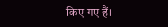किए गए हैं।